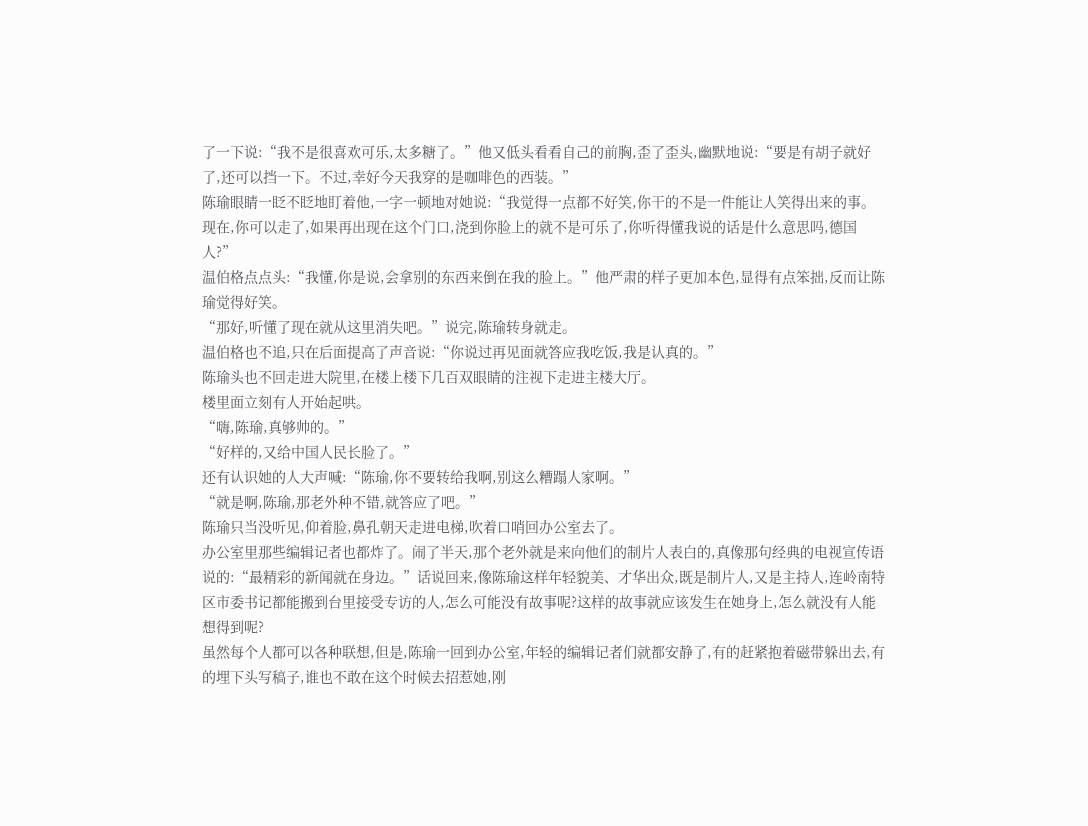了一下说:“我不是很喜欢可乐,太多糖了。”他又低头看看自己的前胸,歪了歪头,幽默地说:“要是有胡子就好了,还可以挡一下。不过,幸好今天我穿的是咖啡色的西装。”
陈瑜眼睛一眨不眨地盯着他,一字一顿地对她说:“我觉得一点都不好笑,你干的不是一件能让人笑得出来的事。现在,你可以走了,如果再出现在这个门口,浇到你脸上的就不是可乐了,你听得懂我说的话是什么意思吗,德国人?”
温伯格点点头:“我懂,你是说,会拿别的东西来倒在我的脸上。”他严肃的样子更加本色,显得有点笨拙,反而让陈瑜觉得好笑。
“那好,听懂了现在就从这里消失吧。”说完,陈瑜转身就走。
温伯格也不追,只在后面提高了声音说:“你说过再见面就答应我吃饭,我是认真的。”
陈瑜头也不回走进大院里,在楼上楼下几百双眼睛的注视下走进主楼大厅。
楼里面立刻有人开始起哄。
“嗨,陈瑜,真够帅的。”
“好样的,又给中国人民长脸了。”
还有认识她的人大声喊:“陈瑜,你不要转给我啊,别这么糟蹋人家啊。”
“就是啊,陈瑜,那老外种不错,就答应了吧。”
陈瑜只当没听见,仰着脸,鼻孔朝天走进电梯,吹着口哨回办公室去了。
办公室里那些编辑记者也都炸了。闹了半天,那个老外就是来向他们的制片人表白的,真像那句经典的电视宣传语说的:“最精彩的新闻就在身边。”话说回来,像陈瑜这样年轻貌美、才华出众,既是制片人,又是主持人,连岭南特区市委书记都能搬到台里接受专访的人,怎么可能没有故事呢?这样的故事就应该发生在她身上,怎么就没有人能想得到呢?
虽然每个人都可以各种联想,但是,陈瑜一回到办公室,年轻的编辑记者们就都安静了,有的赶紧抱着磁带躲出去,有的埋下头写稿子,谁也不敢在这个时候去招惹她,刚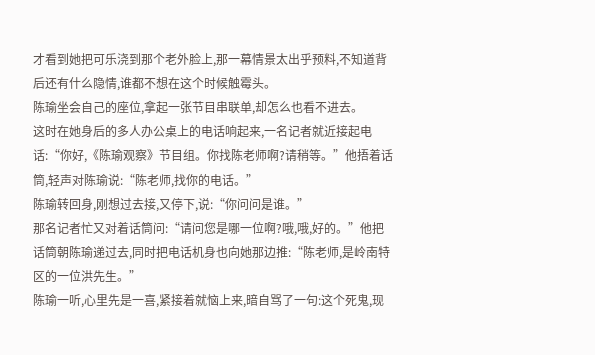才看到她把可乐浇到那个老外脸上,那一幕情景太出乎预料,不知道背后还有什么隐情,谁都不想在这个时候触霉头。
陈瑜坐会自己的座位,拿起一张节目串联单,却怎么也看不进去。
这时在她身后的多人办公桌上的电话响起来,一名记者就近接起电话:“你好,《陈瑜观察》节目组。你找陈老师啊?请稍等。”他捂着话筒,轻声对陈瑜说:“陈老师,找你的电话。”
陈瑜转回身,刚想过去接,又停下,说:“你问问是谁。”
那名记者忙又对着话筒问:“请问您是哪一位啊?哦,哦,好的。”他把话筒朝陈瑜递过去,同时把电话机身也向她那边推:“陈老师,是岭南特区的一位洪先生。”
陈瑜一听,心里先是一喜,紧接着就恼上来,暗自骂了一句:这个死鬼,现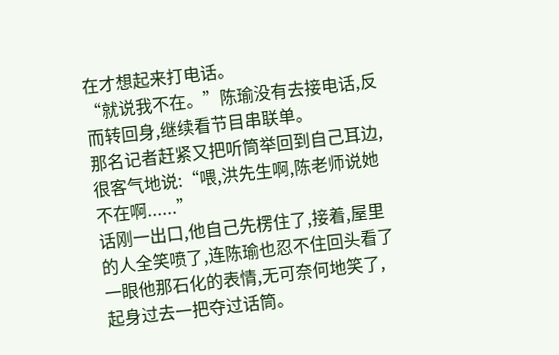在才想起来打电话。
“就说我不在。”陈瑜没有去接电话,反而转回身,继续看节目串联单。
那名记者赶紧又把听筒举回到自己耳边,很客气地说:“喂,洪先生啊,陈老师说她不在啊......”
话刚一出口,他自己先楞住了,接着,屋里的人全笑喷了,连陈瑜也忍不住回头看了一眼他那石化的表情,无可奈何地笑了,起身过去一把夺过话筒。